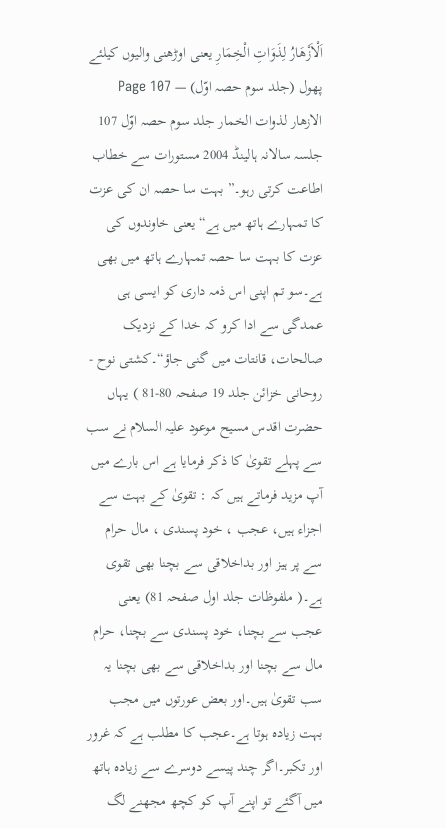اَلْاَزْھَارُ لِذَوَاتِ الْخِمَارِ یعنی اوڑھنی والیوں کیلئے پھول (جلد سوم حصہ اوّل) — Page 107
الازهار لذوات الخمار جلد سوم حصہ اوّل 107 جلسہ سالانہ ہالینڈ 2004 مستورات سے خطاب اطاعت کرتی رہو۔” بہت سا حصہ ان کی عزت کا تمہارے ہاتھ میں ہے“ یعنی خاوندوں کی عزت کا بہت سا حصہ تمہارے ہاتھ میں بھی ہے۔سو تم اپنی اس ذمہ داری کو ایسی ہی عمدگی سے ادا کرو کہ خدا کے نزدیک صالحات، قانتات میں گنی جاؤ“۔کشتی نوح - روحانی خزائن جلد 19 صفحہ 80-81 ) یہاں حضرت اقدس مسیح موعود علیہ السلام نے سب سے پہلے تقویٰ کا ذکر فرمایا ہے اس بارے میں آپ مزید فرماتے ہیں کہ : تقویٰ کے بہت سے اجزاء ہیں، عجب ، خود پسندی ، مال حرام سے پر ہیز اور بداخلاقی سے بچنا بھی تقوی ہے۔( ملفوظات جلد اول صفحہ 81) یعنی عجب سے بچنا، خود پسندی سے بچنا، حرام مال سے بچنا اور بداخلاقی سے بھی بچنا یہ سب تقویٰ ہیں۔اور بعض عورتوں میں مجب بہت زیادہ ہوتا ہے۔عجب کا مطلب ہے کہ غرور اور تکبر۔اگر چند پیسے دوسرے سے زیادہ ہاتھ میں آگئے تو اپنے آپ کو کچھ مجھنے لگ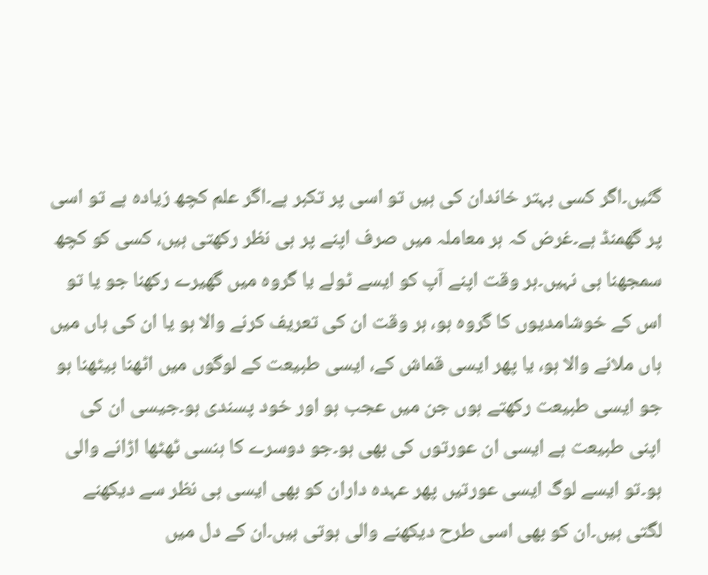گئیں۔اگر کسی بہتر خاندان کی ہیں تو اسی پر تکبر ہے۔اگر علم کچھ زیادہ ہے تو اسی پر گھمنڈ ہے۔غرض کہ ہر معاملہ میں صرف اپنے پر ہی نظر رکھتی ہیں، کسی کو کچھ سمجھنا ہی نہیں۔ہر وقت اپنے آپ کو ایسے ٹولے یا گروہ میں گھیرے رکھنا جو یا تو اس کے خوشامدیوں کا گروہ ہو، ہر وقت ان کی تعریف کرنے والا ہو یا ان کی ہاں میں ہاں ملانے والا ہو، یا پھر ایسی قماش کے، ایسی طبیعت کے لوگوں میں اٹھنا بیٹھنا ہو جو ایسی طبیعت رکھتے ہوں جن میں عجب ہو اور خود پسندی ہو۔جیسی ان کی اپنی طبیعت ہے ایسی ان عورتوں کی بھی ہو۔جو دوسرے کا ہنسی ٹھٹھا اڑانے والی ہو۔تو ایسے لوگ ایسی عورتیں پھر عہدہ داران کو بھی ایسی ہی نظر سے دیکھنے لگتی ہیں۔ان کو بھی اسی طرح دیکھنے والی ہوتی ہیں۔ان کے دل میں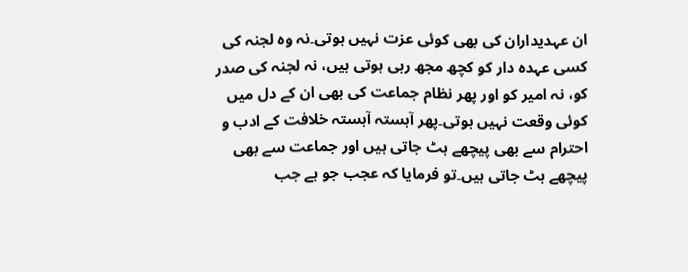ان عہدیداران کی بھی کوئی عزت نہیں ہوتی۔نہ وہ لجنہ کی کسی عہدہ دار کو کچھ مجھ رہی ہوتی ہیں، نہ لجنہ کی صدر کو، نہ امیر کو اور پھر نظام جماعت کی بھی ان کے دل میں کوئی وقعت نہیں ہوتی۔پھر آہستہ آہستہ خلافت کے ادب و احترام سے بھی پیچھے ہٹ جاتی ہیں اور جماعت سے بھی پیچھے ہٹ جاتی ہیں۔تو فرمایا کہ عجب جو ہے جب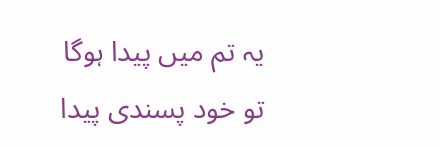یہ تم میں پیدا ہوگا تو خود پسندی پیدا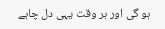ہو گی اور ہر وقت یہی دل چاہے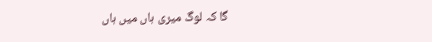گا کہ لوگ میری ہاں میں ہاں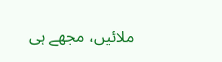ملائیں، مجھے ہی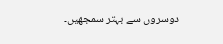دوسروں سے بہتر سمجھیں۔